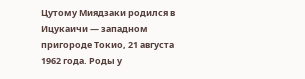Цутому Миядзаки родился в Ицукаичи — западном пригороде Токио, 21 августа 1962 года. Роды у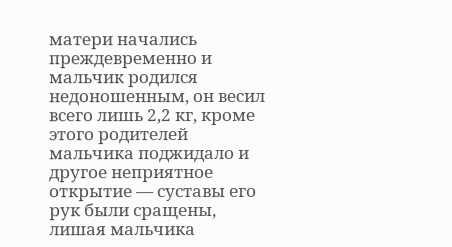матери начались преждевременно и мальчик родился недоношенным, он весил всего лишь 2,2 кг, кроме этого родителей мальчика поджидало и другое неприятное открытие — суставы его рук были сращены, лишая мальчика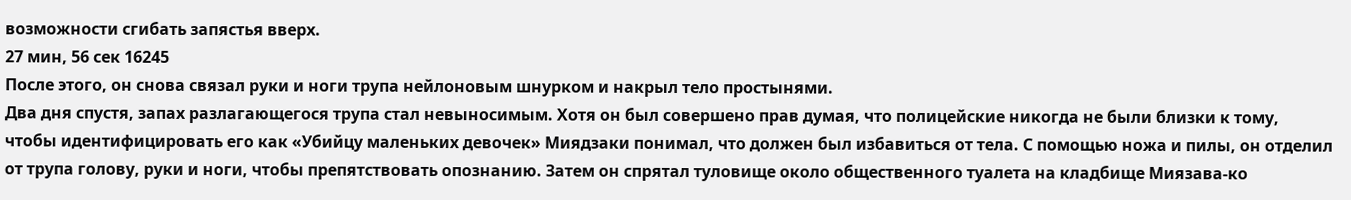возможности сгибать запястья вверх.
27 мин, 56 сек 16245
После этого, он снова связал руки и ноги трупа нейлоновым шнурком и накрыл тело простынями.
Два дня спустя, запах разлагающегося трупа стал невыносимым. Хотя он был совершено прав думая, что полицейские никогда не были близки к тому, чтобы идентифицировать его как «Убийцу маленьких девочек» Миядзаки понимал, что должен был избавиться от тела. С помощью ножа и пилы, он отделил от трупа голову, руки и ноги, чтобы препятствовать опознанию. Затем он спрятал туловище около общественного туалета на кладбище Миязава-ко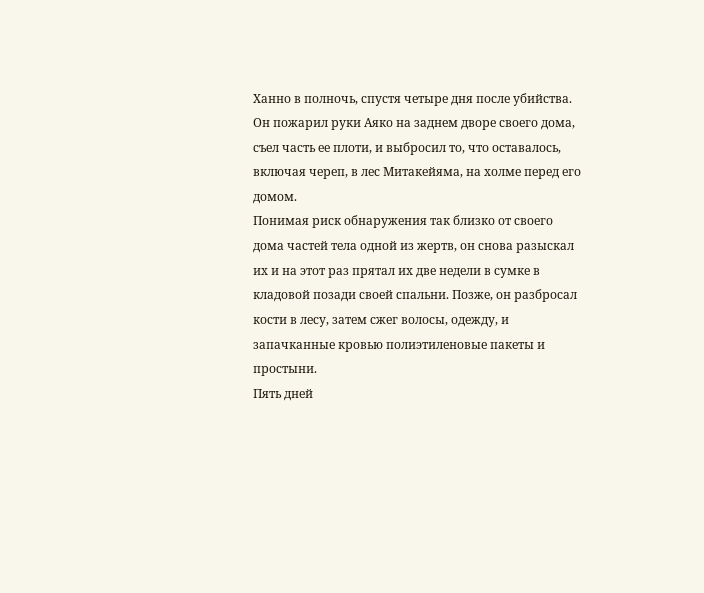Ханно в полночь, спустя четыре дня после убийства. Он пожарил руки Аяко на заднем дворе своего дома, съел часть ее плоти, и выбросил то, что оставалось, включая череп, в лес Митакейяма, на холме перед его домом.
Понимая риск обнаружения так близко от своего дома частей тела одной из жертв, он снова разыскал их и на этот раз прятал их две недели в сумке в кладовой позади своей спальни. Позже, он разбросал кости в лесу, затем сжег волосы, одежду, и запачканные кровью полиэтиленовые пакеты и простыни.
Пять дней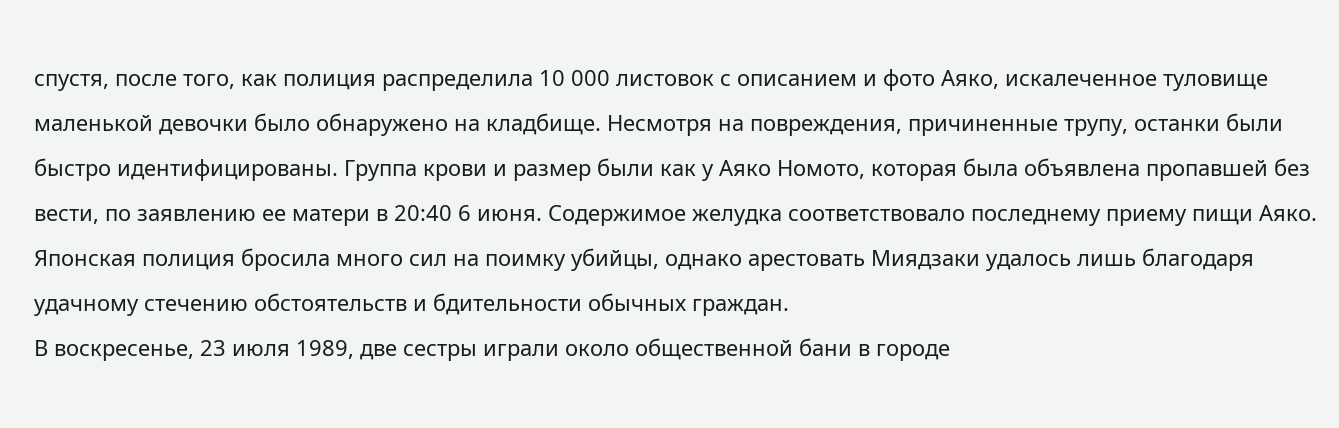спустя, после того, как полиция распределила 10 000 листовок с описанием и фото Аяко, искалеченное туловище маленькой девочки было обнаружено на кладбище. Несмотря на повреждения, причиненные трупу, останки были быстро идентифицированы. Группа крови и размер были как у Аяко Номото, которая была объявлена пропавшей без вести, по заявлению ее матери в 20:40 6 июня. Содержимое желудка соответствовало последнему приему пищи Аяко.
Японская полиция бросила много сил на поимку убийцы, однако арестовать Миядзаки удалось лишь благодаря удачному стечению обстоятельств и бдительности обычных граждан.
В воскресенье, 23 июля 1989, две сестры играли около общественной бани в городе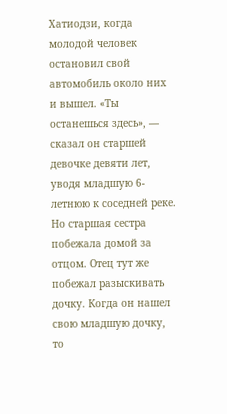Хатиодзи, когда молодой человек остановил свой автомобиль около них и вышел. «Ты останешься здесь», — сказал он старшей девочке девяти лет, уводя младшую 6-летнюю к соседней реке.
Но старшая сестра побежала домой за отцом. Отец тут же побежал разыскивать дочку. Когда он нашел свою младшую дочку, то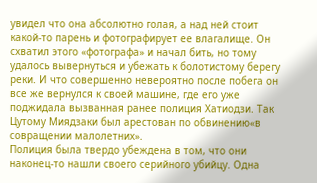увидел что она абсолютно голая, а над ней стоит какой-то парень и фотографирует ее влагалище. Он схватил этого «фотографа» и начал бить, но тому удалось вывернуться и убежать к болотистому берегу реки. И что совершенно невероятно после побега он все же вернулся к своей машине, где его уже поджидала вызванная ранее полиция Хатиодзи. Так Цутому Миядзаки был арестован по обвинению«в совращении малолетних».
Полиция была твердо убеждена в том, что они наконец-то нашли своего серийного убийцу. Одна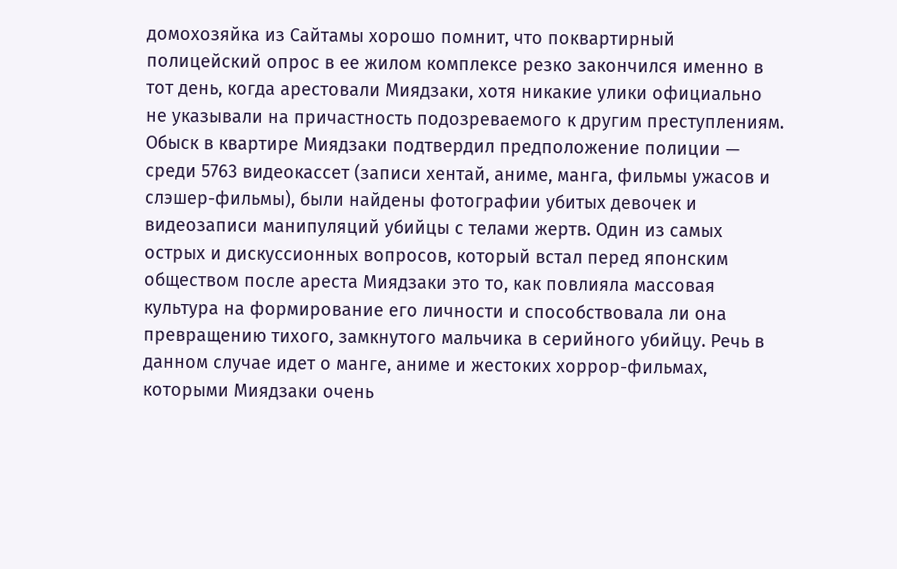домохозяйка из Сайтамы хорошо помнит, что поквартирный полицейский опрос в ее жилом комплексе резко закончился именно в тот день, когда арестовали Миядзаки, хотя никакие улики официально не указывали на причастность подозреваемого к другим преступлениям.
Обыск в квартире Миядзаки подтвердил предположение полиции — среди 5763 видеокассет (записи хентай, аниме, манга, фильмы ужасов и слэшер-фильмы), были найдены фотографии убитых девочек и видеозаписи манипуляций убийцы с телами жертв. Один из самых острых и дискуссионных вопросов, который встал перед японским обществом после ареста Миядзаки это то, как повлияла массовая культура на формирование его личности и способствовала ли она превращению тихого, замкнутого мальчика в серийного убийцу. Речь в данном случае идет о манге, аниме и жестоких хоррор-фильмах, которыми Миядзаки очень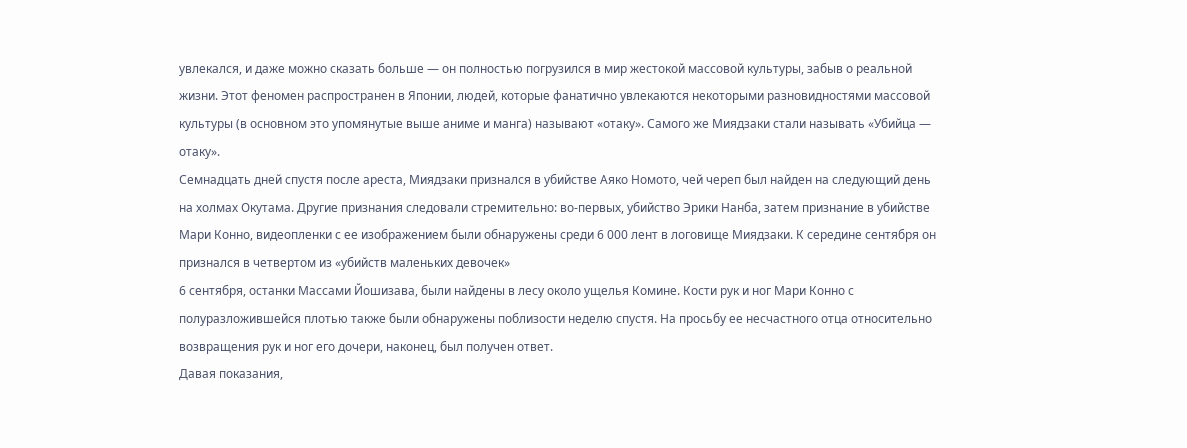увлекался, и даже можно сказать больше — он полностью погрузился в мир жестокой массовой культуры, забыв о реальной жизни. Этот феномен распространен в Японии, людей, которые фанатично увлекаются некоторыми разновидностями массовой культуры (в основном это упомянутые выше аниме и манга) называют «отаку». Самого же Миядзаки стали называть «Убийца — отаку».
Семнадцать дней спустя после ареста, Миядзаки признался в убийстве Аяко Номото, чей череп был найден на следующий день на холмах Окутама. Другие признания следовали стремительно: во-первых, убийство Эрики Нанба, затем признание в убийстве Мари Конно, видеопленки с ее изображением были обнаружены среди 6 000 лент в логовище Миядзаки. К середине сентября он признался в четвертом из «убийств маленьких девочек»
6 сентября, останки Массами Йошизава, были найдены в лесу около ущелья Комине. Кости рук и ног Мари Конно с полуразложившейся плотью также были обнаружены поблизости неделю спустя. На просьбу ее несчастного отца относительно возвращения рук и ног его дочери, наконец, был получен ответ.
Давая показания,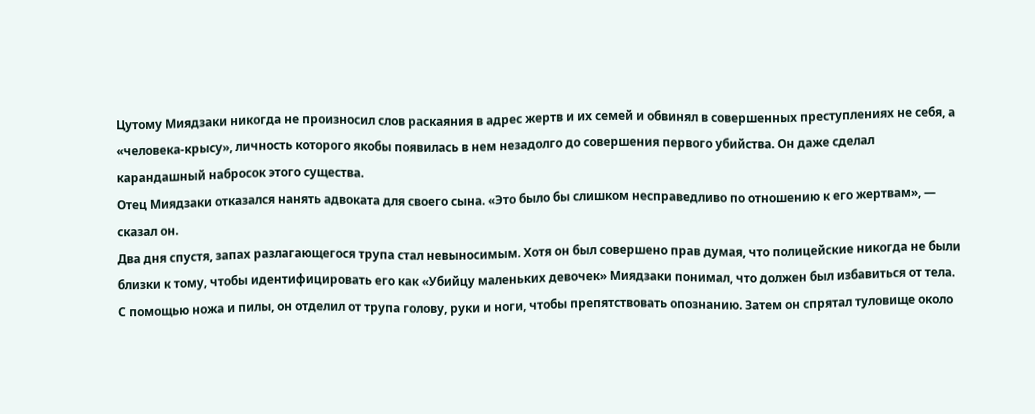Цутому Миядзаки никогда не произносил слов раскаяния в адрес жертв и их семей и обвинял в совершенных преступлениях не себя, а «человека-крысу», личность которого якобы появилась в нем незадолго до совершения первого убийства. Он даже сделал карандашный набросок этого существа.
Отец Миядзаки отказался нанять адвоката для своего сына. «Это было бы слишком несправедливо по отношению к его жертвам», — сказал он.
Два дня спустя, запах разлагающегося трупа стал невыносимым. Хотя он был совершено прав думая, что полицейские никогда не были близки к тому, чтобы идентифицировать его как «Убийцу маленьких девочек» Миядзаки понимал, что должен был избавиться от тела. С помощью ножа и пилы, он отделил от трупа голову, руки и ноги, чтобы препятствовать опознанию. Затем он спрятал туловище около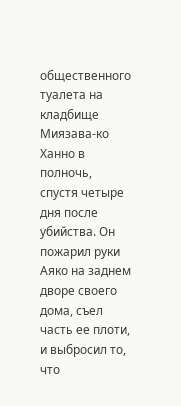общественного туалета на кладбище Миязава-ко Ханно в полночь, спустя четыре дня после убийства. Он пожарил руки Аяко на заднем дворе своего дома, съел часть ее плоти, и выбросил то, что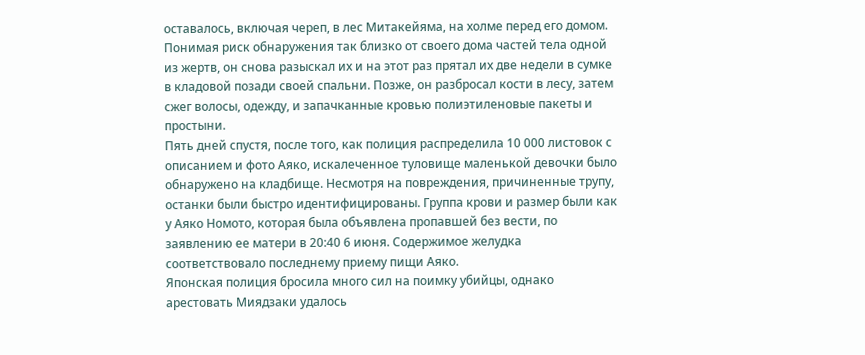оставалось, включая череп, в лес Митакейяма, на холме перед его домом.
Понимая риск обнаружения так близко от своего дома частей тела одной из жертв, он снова разыскал их и на этот раз прятал их две недели в сумке в кладовой позади своей спальни. Позже, он разбросал кости в лесу, затем сжег волосы, одежду, и запачканные кровью полиэтиленовые пакеты и простыни.
Пять дней спустя, после того, как полиция распределила 10 000 листовок с описанием и фото Аяко, искалеченное туловище маленькой девочки было обнаружено на кладбище. Несмотря на повреждения, причиненные трупу, останки были быстро идентифицированы. Группа крови и размер были как у Аяко Номото, которая была объявлена пропавшей без вести, по заявлению ее матери в 20:40 6 июня. Содержимое желудка соответствовало последнему приему пищи Аяко.
Японская полиция бросила много сил на поимку убийцы, однако арестовать Миядзаки удалось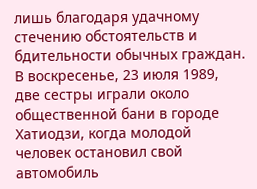лишь благодаря удачному стечению обстоятельств и бдительности обычных граждан.
В воскресенье, 23 июля 1989, две сестры играли около общественной бани в городе Хатиодзи, когда молодой человек остановил свой автомобиль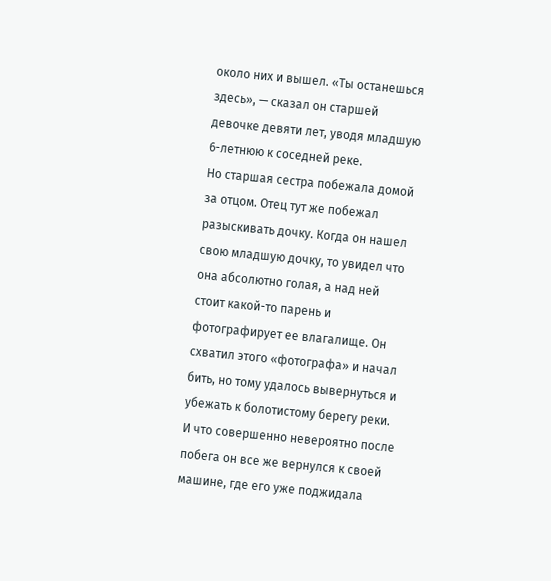около них и вышел. «Ты останешься здесь», — сказал он старшей девочке девяти лет, уводя младшую 6-летнюю к соседней реке.
Но старшая сестра побежала домой за отцом. Отец тут же побежал разыскивать дочку. Когда он нашел свою младшую дочку, то увидел что она абсолютно голая, а над ней стоит какой-то парень и фотографирует ее влагалище. Он схватил этого «фотографа» и начал бить, но тому удалось вывернуться и убежать к болотистому берегу реки. И что совершенно невероятно после побега он все же вернулся к своей машине, где его уже поджидала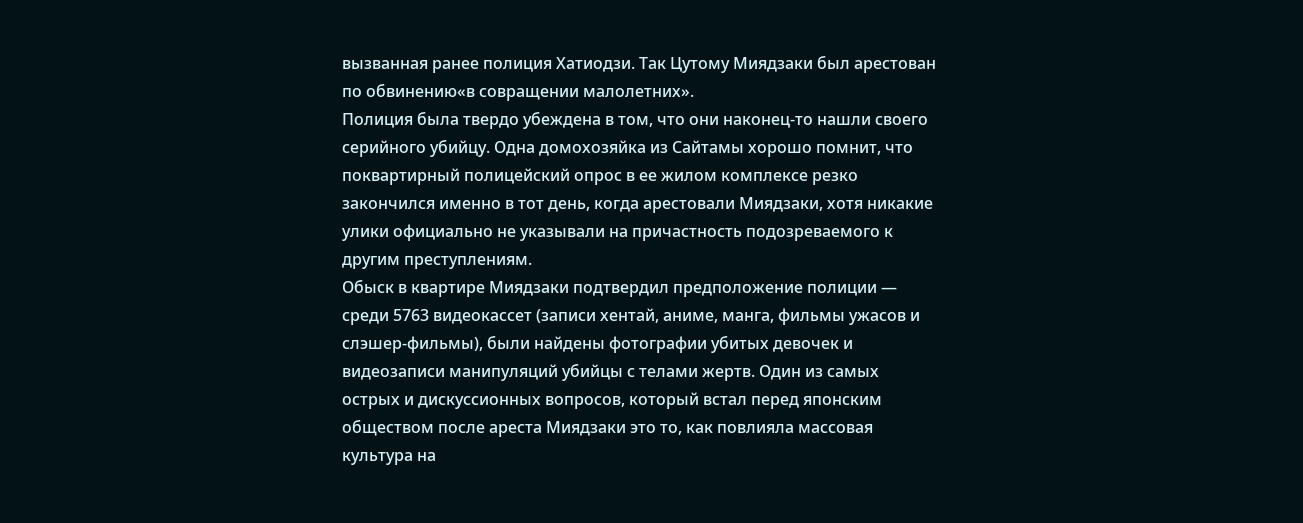вызванная ранее полиция Хатиодзи. Так Цутому Миядзаки был арестован по обвинению«в совращении малолетних».
Полиция была твердо убеждена в том, что они наконец-то нашли своего серийного убийцу. Одна домохозяйка из Сайтамы хорошо помнит, что поквартирный полицейский опрос в ее жилом комплексе резко закончился именно в тот день, когда арестовали Миядзаки, хотя никакие улики официально не указывали на причастность подозреваемого к другим преступлениям.
Обыск в квартире Миядзаки подтвердил предположение полиции — среди 5763 видеокассет (записи хентай, аниме, манга, фильмы ужасов и слэшер-фильмы), были найдены фотографии убитых девочек и видеозаписи манипуляций убийцы с телами жертв. Один из самых острых и дискуссионных вопросов, который встал перед японским обществом после ареста Миядзаки это то, как повлияла массовая культура на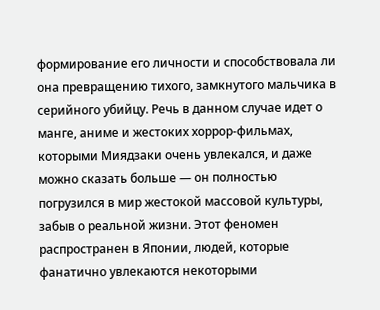формирование его личности и способствовала ли она превращению тихого, замкнутого мальчика в серийного убийцу. Речь в данном случае идет о манге, аниме и жестоких хоррор-фильмах, которыми Миядзаки очень увлекался, и даже можно сказать больше — он полностью погрузился в мир жестокой массовой культуры, забыв о реальной жизни. Этот феномен распространен в Японии, людей, которые фанатично увлекаются некоторыми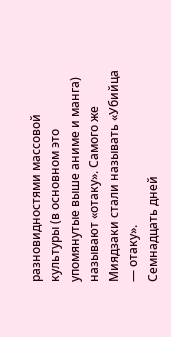разновидностями массовой культуры (в основном это упомянутые выше аниме и манга) называют «отаку». Самого же Миядзаки стали называть «Убийца — отаку».
Семнадцать дней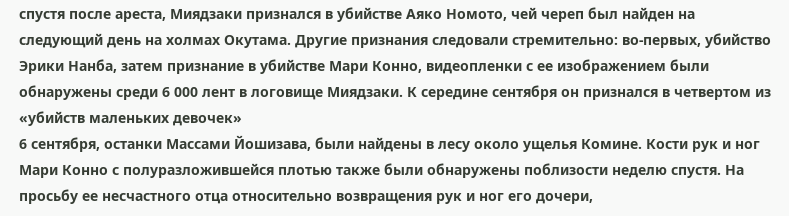спустя после ареста, Миядзаки признался в убийстве Аяко Номото, чей череп был найден на следующий день на холмах Окутама. Другие признания следовали стремительно: во-первых, убийство Эрики Нанба, затем признание в убийстве Мари Конно, видеопленки с ее изображением были обнаружены среди 6 000 лент в логовище Миядзаки. К середине сентября он признался в четвертом из «убийств маленьких девочек»
6 сентября, останки Массами Йошизава, были найдены в лесу около ущелья Комине. Кости рук и ног Мари Конно с полуразложившейся плотью также были обнаружены поблизости неделю спустя. На просьбу ее несчастного отца относительно возвращения рук и ног его дочери,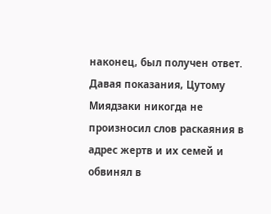наконец, был получен ответ.
Давая показания, Цутому Миядзаки никогда не произносил слов раскаяния в адрес жертв и их семей и обвинял в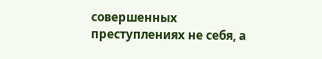совершенных преступлениях не себя, а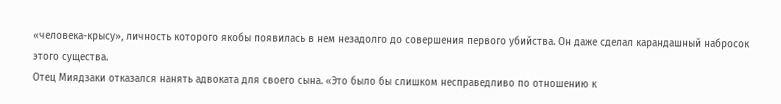«человека-крысу», личность которого якобы появилась в нем незадолго до совершения первого убийства. Он даже сделал карандашный набросок этого существа.
Отец Миядзаки отказался нанять адвоката для своего сына. «Это было бы слишком несправедливо по отношению к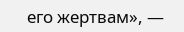его жертвам», —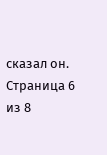сказал он.
Страница 6 из 8